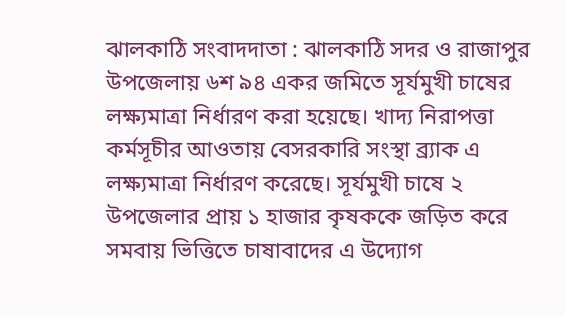ঝালকাঠি সংবাদদাতা : ঝালকাঠি সদর ও রাজাপুর উপজেলায় ৬শ ৯৪ একর জমিতে সূর্যমুখী চাষের লক্ষ্যমাত্রা নির্ধারণ করা হয়েছে। খাদ্য নিরাপত্তা কর্মসূচীর আওতায় বেসরকারি সংস্থা ব্র্যাক এ লক্ষ্যমাত্রা নির্ধারণ করেছে। সূর্যমুখী চাষে ২ উপজেলার প্রায় ১ হাজার কৃষককে জড়িত করে সমবায় ভিত্তিতে চাষাবাদের এ উদ্যোগ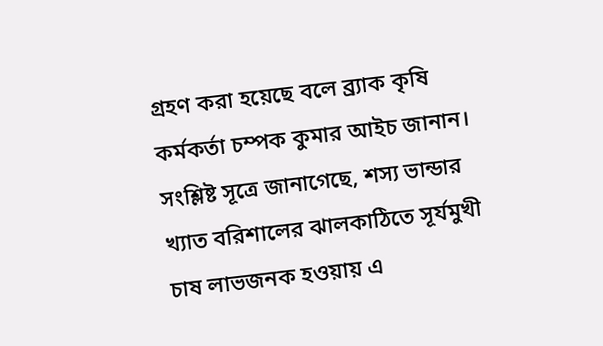গ্রহণ করা হয়েছে বলে ব্র্যাক কৃষি কর্মকর্তা চম্পক কুমার আইচ জানান।
সংশ্লিষ্ট সূত্রে জানাগেছে, শস্য ভান্ডার খ্যাত বরিশালের ঝালকাঠিতে সূর্যমুখী চাষ লাভজনক হওয়ায় এ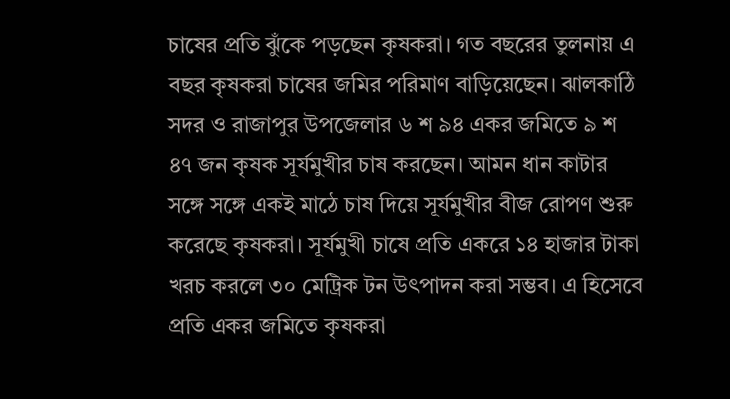চাষের প্রতি ঝুঁকে পড়ছেন কৃষকরা। গত বছরের তুলনায় এ বছর কৃষকরা চাষের জমির পরিমাণ বাড়িয়েছেন। ঝালকাঠি সদর ও রাজাপুর উপজেলার ৬ শ ৯৪ একর জমিতে ৯ শ ৪৭ জন কৃষক সূর্যমুখীর চাষ করছেন। আমন ধান কাটার সঙ্গে সঙ্গে একই মাঠে চাষ দিয়ে সূর্যমুখীর বীজ রোপণ শুরু করেছে কৃষকরা। সূর্যমুখী চাষে প্রতি একরে ১৪ হাজার টাকা খরচ করলে ৩০ মেট্রিক টন উৎপাদন করা সম্ভব। এ হিসেবে প্রতি একর জমিতে কৃষকরা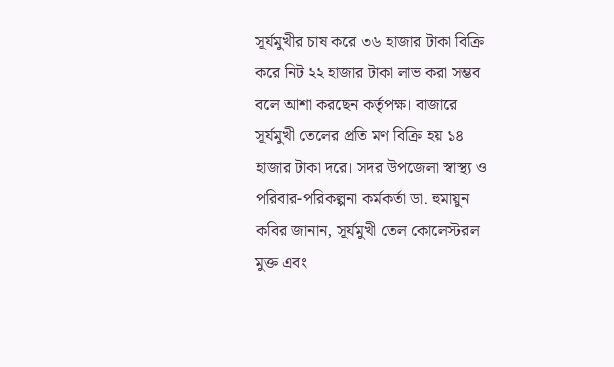সূর্যমুখীর চাষ করে ৩৬ হাজার টাকা বিক্রি করে নিট ২২ হাজার টাকা লাভ করা সম্ভব বলে আশা করছেন কর্তৃপক্ষ। বাজারে সূর্যমুখী তেলের প্রতি মণ বিক্রি হয় ১৪ হাজার টাকা দরে। সদর উপজেলা স্বাস্থ্য ও পরিবার-পরিকল্পনা কর্মকর্তা ডা. হুমায়ুন কবির জানান, সূর্যমুখী তেল কোলেস্টরল মুক্ত এবং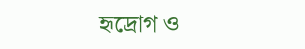হৃদ্রোগ ও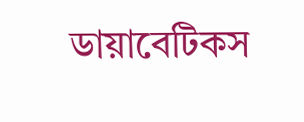ডায়াবেটিকস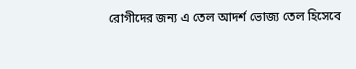রোগীদের জন্য এ তেল আদর্শ ভোজ্য তেল হিসেবে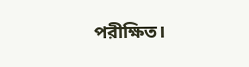পরীক্ষিত।